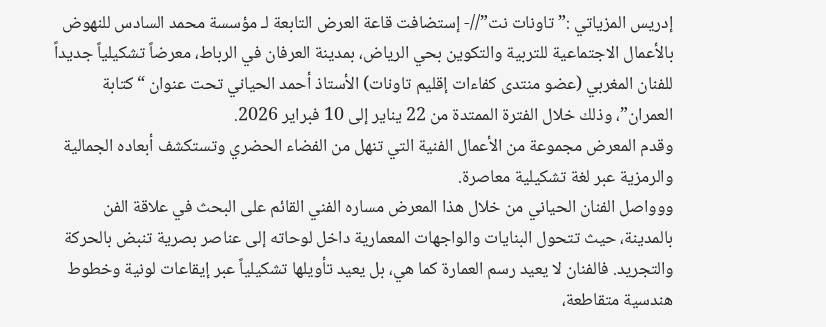إدريس المزياتي :”تاونات نت”//- إستضافت قاعة العرض التابعة لـ مؤسسة محمد السادس للنهوض بالأعمال الاجتماعية للتربية والتكوين بحي الرياض، بمدينة العرفان في الرباط، معرضاً تشكيلياً جديداً للفنان المغربي (عضو منتدى كفاءات إقليم تاونات) الأستاذ أحمد الحياني تحت عنوان “كتابة العمران”، وذلك خلال الفترة الممتدة من 22 يناير إلى 10 فبراير 2026.
وقدم المعرض مجموعة من الأعمال الفنية التي تنهل من الفضاء الحضري وتستكشف أبعاده الجمالية والرمزية عبر لغة تشكيلية معاصرة.
ووواصل الفنان الحياني من خلال هذا المعرض مساره الفني القائم على البحث في علاقة الفن بالمدينة، حيث تتحول البنايات والواجهات المعمارية داخل لوحاته إلى عناصر بصرية تنبض بالحركة والتجريد. فالفنان لا يعيد رسم العمارة كما هي، بل يعيد تأويلها تشكيلياً عبر إيقاعات لونية وخطوط هندسية متقاطعة،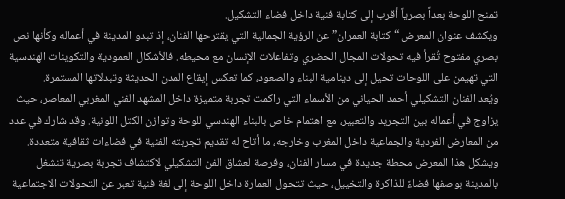تمنح اللوحة بعداً بصرياً أقرب إلى كتابة فنية داخل فضاء التشكيل.
ويكشف عنوان المعرض “كتابة العمران” عن الرؤية الجمالية التي يقترحها الفنان، إذ تبدو المدينة في أعماله وكأنها نص بصري مفتوح تُقرأ فيه تحولات المجال الحضري وتفاعلات الإنسان مع محيطه. فالأشكال العمودية والتكوينات الهندسية التي تهيمن على اللوحات تحيل إلى دينامية البناء والصعود، كما تعكس إيقاع المدن الحديثة وتبدلاتها المستمرة.
ويُعد الفنان التشكيلي أحمد الحياني من الأسماء التي راكمت تجربة متميزة داخل المشهد الفني المغربي المعاصر، حيث يزاوج في أعماله بين التجريد والتعبير، مع اهتمام خاص بالبناء الهندسي للوحة وتوازن الكتل اللونية. وقد شارك في عدد من المعارض الفردية والجماعية داخل المغرب وخارجه، ما أتاح له تقديم تجربته الفنية في فضاءات ثقافية متعددة.
ويشكل هذا المعرض محطة جديدة في مسار الفنان، وفرصة لعشاق الفن التشكيلي لاكتشاف تجربة بصرية تنشغل بالمدينة بوصفها فضاءً للذاكرة والتخييل، حيث تتحول العمارة داخل اللوحة إلى لغة فنية تعبر عن التحولات الاجتماعية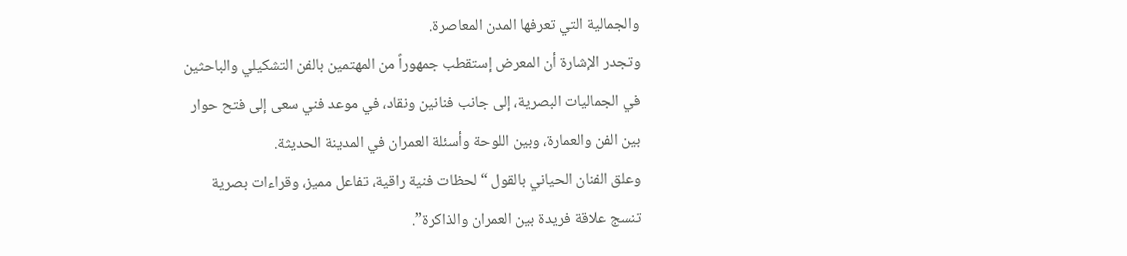والجمالية التي تعرفها المدن المعاصرة.
وتجدر الإشارة أن المعرض إستقطب جمهوراً من المهتمين بالفن التشكيلي والباحثين في الجماليات البصرية، إلى جانب فنانين ونقاد، في موعد فني سعى إلى فتح حوار بين الفن والعمارة، وبين اللوحة وأسئلة العمران في المدينة الحديثة.
وعلق الفنان الحياني بالقول “لحظات فنية راقية، تفاعل مميز، وقراءات بصرية تنسج علاقة فريدة بين العمران والذاكرة”.